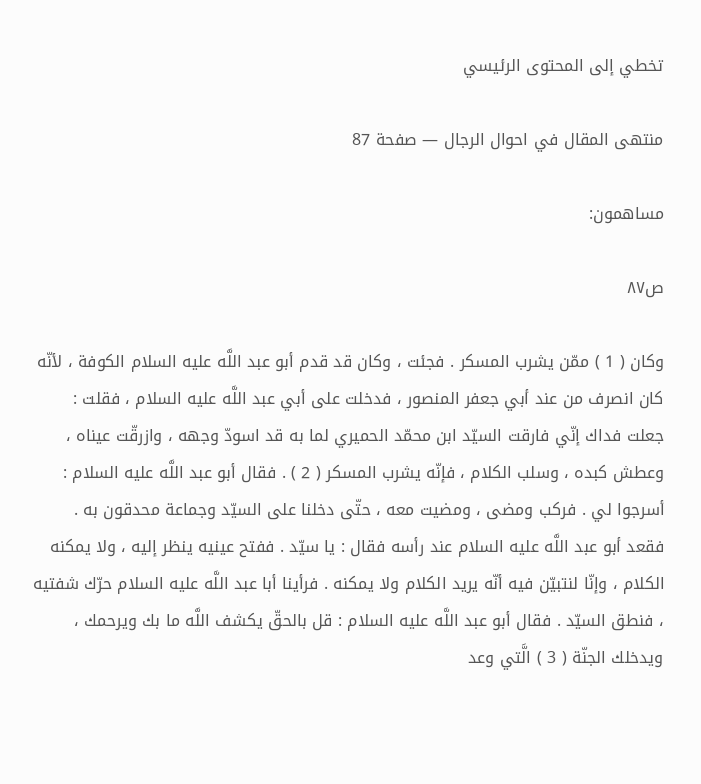تخطي إلى المحتوى الرئيسي

منتهى المقال في احوال الرجال — صفحة 87

مساهمون:

ص٨٧

وكان ( 1 ) ممّن يشرب المسكر . فجئت ، وكان قد قدم أبو عبد اللَّه عليه السلام الكوفة ، لأنّه كان انصرف من عند أبي جعفر المنصور ، فدخلت على أبي عبد اللَّه عليه السلام ، فقلت : جعلت فداك إنّي فارقت السيّد ابن محمّد الحميري لما به قد اسودّ وجهه ، وازرقّت عيناه ، وعطش كبده ، وسلب الكلام ، فإنّه يشرب المسكر ( 2 ) . فقال أبو عبد اللَّه عليه السلام : أسرجوا لي . فركب ومضى ، ومضيت معه ، حتّى دخلنا على السيّد وجماعة محدقون به . فقعد أبو عبد اللَّه عليه السلام عند رأسه فقال : يا سيّد . ففتح عينيه ينظر إليه ، ولا يمكنه الكلام ، وإنّا لنتبيّن فيه أنّه يريد الكلام ولا يمكنه . فرأينا أبا عبد اللَّه عليه السلام حرّك شفتيه ، فنطق السيّد . فقال أبو عبد اللَّه عليه السلام : قل بالحقّ يكشف اللَّه ما بك ويرحمك ، ويدخلك الجنّة ( 3 ) الَّتي وعد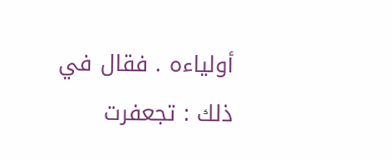أولياءه . فقال في ذلك : تجعفرت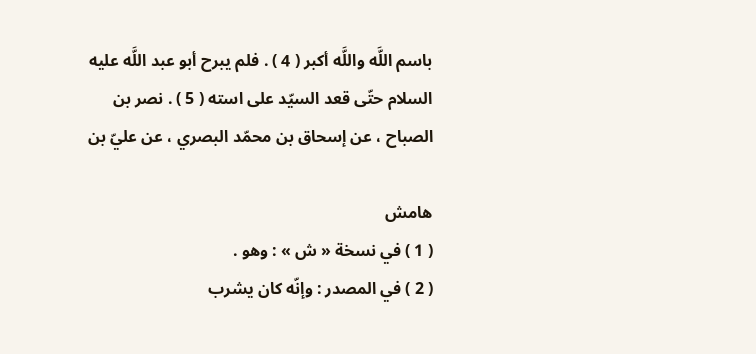باسم اللَّه واللَّه أكبر ( 4 ) . فلم يبرح أبو عبد اللَّه عليه السلام حتّى قعد السيّد على استه ( 5 ) . نصر بن الصباح ، عن إسحاق بن محمّد البصري ، عن عليّ بن

هامش
( 1 ) في نسخة « ش » : وهو .
( 2 ) في المصدر : وإنّه كان يشرب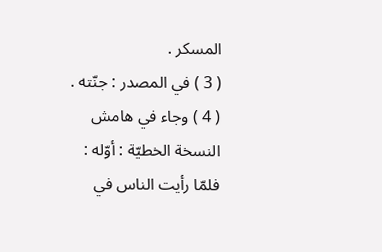المسكر .
( 3 ) في المصدر : جنّته .
( 4 ) وجاء في هامش النسخة الخطيّة : أوّله : فلمّا رأيت الناس في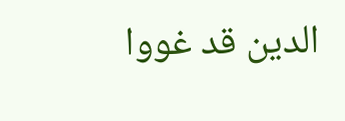الدين قد غووا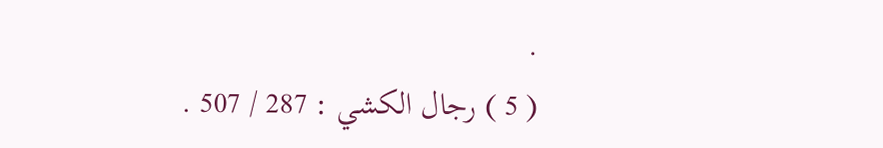.
( 5 ) رجال الكشي : 287 / 507 .